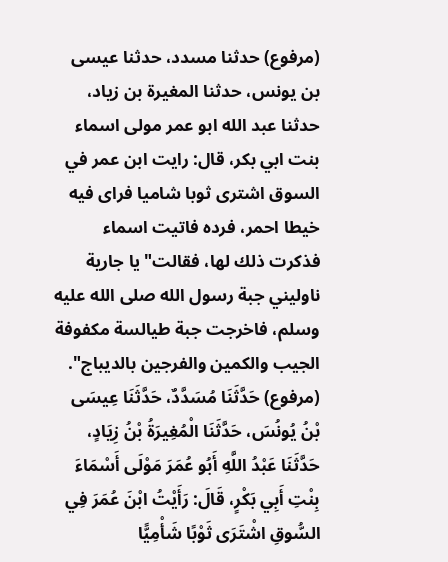(مرفوع) حدثنا مسدد، حدثنا عيسى بن يونس، حدثنا المغيرة بن زياد، حدثنا عبد الله ابو عمر مولى اسماء بنت ابي بكر، قال: رايت ابن عمر في السوق اشترى ثوبا شاميا فراى فيه خيطا احمر، فرده فاتيت اسماء فذكرت ذلك لها، فقالت" يا جارية ناوليني جبة رسول الله صلى الله عليه وسلم، فاخرجت جبة طيالسة مكفوفة الجيب والكمين والفرجين بالديباج". (مرفوع) حَدَّثَنَا مُسَدَّدٌ، حَدَّثَنَا عِيسَى بْنُ يُونُسَ، حَدَّثَنَا الْمُغِيرَةُ بْنُ زِيَادٍ، حَدَّثَنَا عَبْدُ اللَّهِ أَبُو عُمَرَ مَوْلَى أَسْمَاءَ بِنْتِ أَبِي بَكْرٍ، قَالَ: رَأَيْتُ ابْنَ عُمَرَ فِي السُّوقِ اشْتَرَى ثَوْبًا شَأْمِيًّا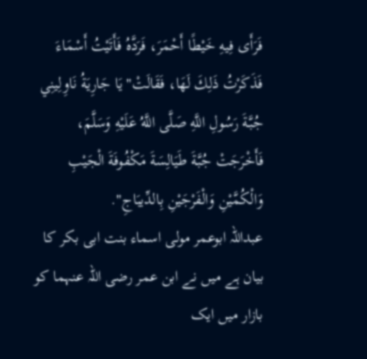فَرَأَى فِيهِ خَيْطًا أَحْمَرَ، فَرَدَّهُ فَأَتَيْتُ أَسْمَاءَ فَذَكَرْتُ ذَلِكَ لَهَا، فَقَالَتْ" يَا جَارِيَةُ نَاوِلِينِي جُبَّةَ رَسُولِ اللَّهِ صَلَّى اللَّهُ عَلَيْهِ وَسَلَّمَ، فَأَخْرَجَتْ جُبَّةَ طَيَالِسَةَ مَكْفُوفَةَ الْجَيْبِ وَالْكُمَّيْنِ وَالْفَرْجَيْنِ بِالدِّيبَاجِ".
عبداللہ ابوعمر مولی اسماء بنت ابی بکر کا بیان ہے میں نے ابن عمر رضی اللہ عنہما کو بازار میں ایک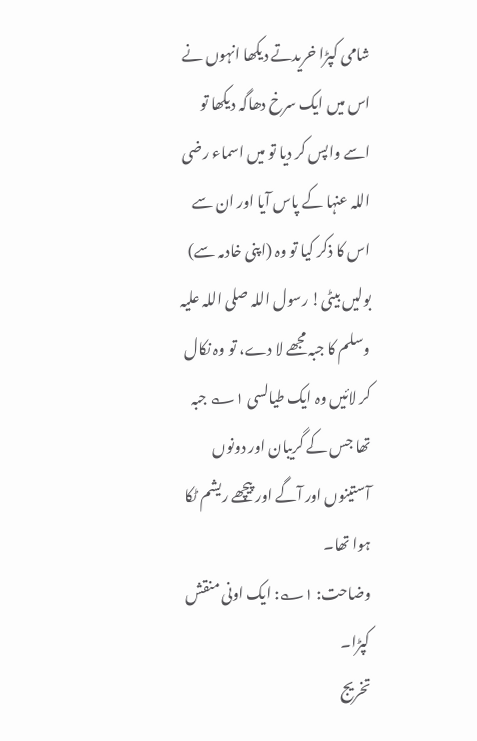شامی کپڑا خریدتے دیکھا انہوں نے اس میں ایک سرخ دھاگہ دیکھا تو اسے واپس کر دیا تو میں اسماء رضی اللہ عنہا کے پاس آیا اور ان سے اس کا ذکر کیا تو وہ (اپنی خادمہ سے) بولیں بیٹی! رسول اللہ صلی اللہ علیہ وسلم کا جبہ مجھے لا دے، تو وہ نکال کر لائیں وہ ایک طیالسی ۱؎ جبہ تھا جس کے گریبان اور دونوں آستینوں اور آگے اور پیچھے ریشم ٹکا ہوا تھا۔
وضاحت: ۱؎: ایک اونی منقش کپڑا۔
تخریج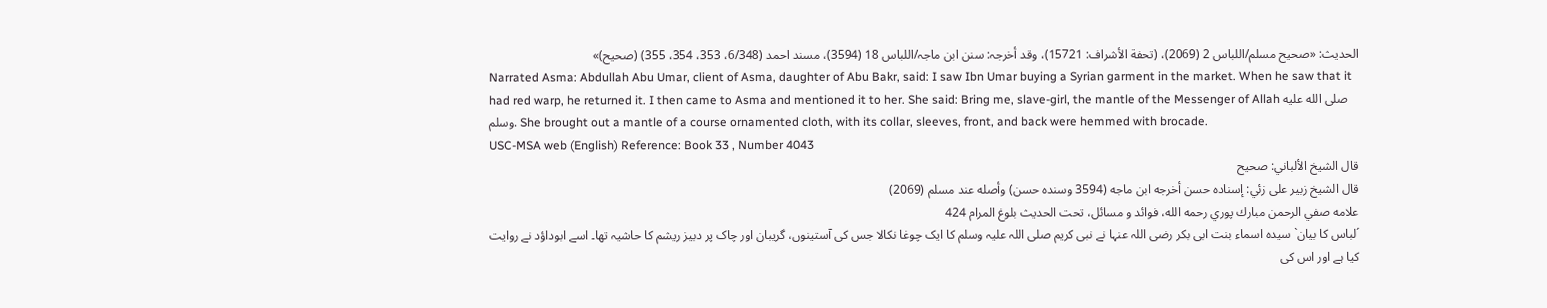الحدیث: «صحیح مسلم/اللباس 2 (2069)، (تحفة الأشراف: 15721)، وقد أخرجہ: سنن ابن ماجہ/اللباس 18 (3594)، مسند احمد (6/348، 353، 354، 355) (صحیح)»
Narrated Asma: Abdullah Abu Umar, client of Asma, daughter of Abu Bakr, said: I saw Ibn Umar buying a Syrian garment in the market. When he saw that it had red warp, he returned it. I then came to Asma and mentioned it to her. She said: Bring me, slave-girl, the mantle of the Messenger of Allah صلى الله عليه وسلم. She brought out a mantle of a course ornamented cloth, with its collar, sleeves, front, and back were hemmed with brocade.
USC-MSA web (English) Reference: Book 33 , Number 4043
قال الشيخ الألباني: صحيح
قال الشيخ زبير على زئي: إسناده حسن أخرجه ابن ماجه (3594 وسنده حسن) وأصله عند مسلم (2069)
علامه صفي الرحمن مبارك پوري رحمه الله، فوائد و مسائل، تحت الحديث بلوغ المرام 424
´لباس کا بیان` سیدہ اسماء بنت ابی بکر رضی اللہ عنہا نے نبی کریم صلی اللہ علیہ وسلم کا ایک چوغا نکالا جس کی آستینوں، گریبان اور چاک پر دبیز ریشم کا حاشیہ تھا۔ اسے ابوداؤد نے روایت کیا ہے اور اس کی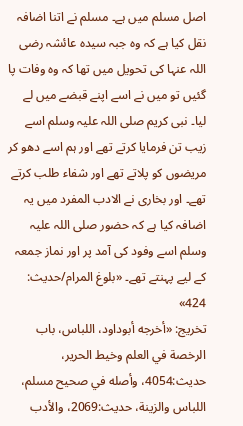اصل مسلم میں ہے۔ مسلم نے اتنا اضافہ نقل کیا ہے کہ وہ جبہ سیدہ عائشہ رضی اللہ عنہا کی تحویل میں تھا کہ وہ وفات پا گئیں تو میں نے اسے اپنے قبضے میں لے لیا۔ نبی کریم صلی اللہ علیہ وسلم اسے زیب تن فرمایا کرتے تھے اور ہم اسے دھو کر مریضوں کو پلاتے تھے اور شفاء طلب کرتے تھے۔ اور بخاری نے الادب المفرد میں یہ اضافہ کیا ہے کہ حضور صلی اللہ علیہ وسلم اسے وفود کی آمد پر اور نماز جمعہ کے لیے پہنتے تھے۔ «بلوغ المرام/حدیث: 424»
تخریج: «أخرجه أبوداود، اللباس، باب الرخصة في العلم وخيط الحرير، حديث:4054، وأصله في صحيح مسلم، اللباس والزينة، حديث:2069، والأدب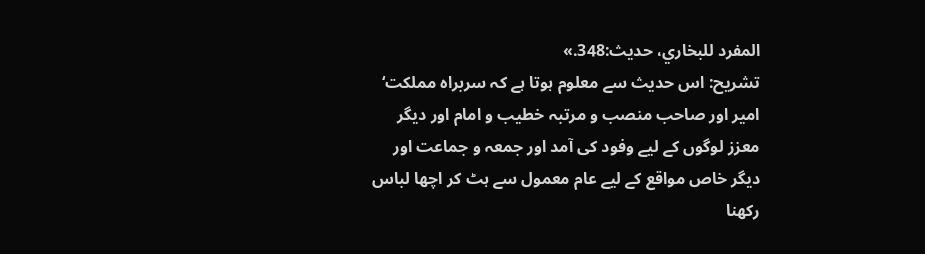المفرد للبخاري، حديث:348.»
تشریح: اس حدیث سے معلوم ہوتا ہے کہ سربراہ مملکت‘ امیر اور صاحب منصب و مرتبہ خطیب و امام اور دیگر معزز لوگوں کے لیے وفود کی آمد اور جمعہ و جماعت اور دیگر خاص مواقع کے لیے عام معمول سے ہٹ کر اچھا لباس رکھنا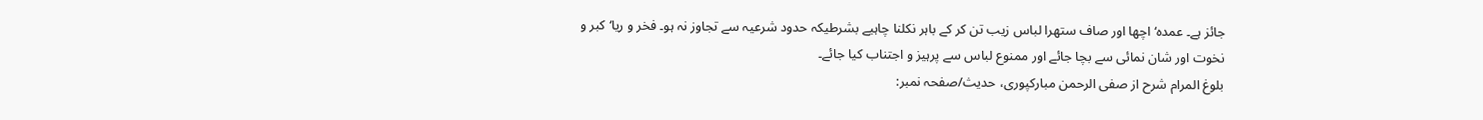جائز ہے۔ عمدہ‘ اچھا اور صاف ستھرا لباس زیب تن کر کے باہر نکلنا چاہیے بشرطیکہ حدود شرعیہ سے تجاوز نہ ہو۔ فخر و ریا‘کبر و نخوت اور شان نمائی سے بچا جائے اور ممنوع لباس سے پرہیز و اجتناب کیا جائے۔
بلوغ المرام شرح از صفی الرحمن مبارکپوری، حدیث/صفحہ نمبر: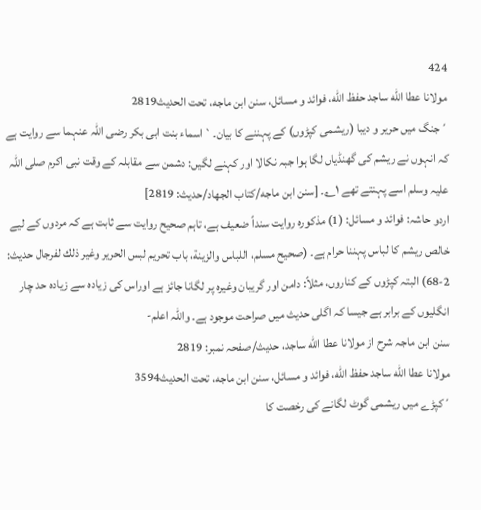424
مولانا عطا الله ساجد حفظ الله، فوائد و مسائل، سنن ابن ماجه، تحت الحديث2819
´جنگ میں حریر و دیبا (ریشمی کپڑوں) کے پہننے کا بیان۔` اسماء بنت ابی بکر رضی اللہ عنہما سے روایت ہے کہ انہوں نے ریشم کی گھنڈیاں لگا ہوا جبہ نکالا اور کہنے لگیں: دشمن سے مقابلہ کے وقت نبی اکرم صلی اللہ علیہ وسلم اسے پہنتے تھے ۱؎۔ [سنن ابن ماجه/كتاب الجهاد/حدیث: 2819]
اردو حاشہ: فوائد و مسائل: (1) مذکورہ روایت سنداً ضعیف ہے، تاہم صحیح روایت سے ثابت ہے کہ مردوں کے لیے خالص ریشم کا لباس پہننا حرام ہے۔ (صحيح مسلم، اللباس والزينة، باب تحريم لبس الحرير وغير ذلك لفرجال حديث: 2-68) البتہ کپڑوں کے کناروں، مثلاً: دامن اور گریبان وغیرہ پر لگانا جائز ہے اوراس کی زیادہ سے زیادہ حد چار انگلیوں کے برابر ہے جیسا کہ اگلی حدیث میں صراحت موجود ہے۔ واللہ اعلم-
سنن ابن ماجہ شرح از مولانا عطا الله ساجد، حدیث/صفحہ نمبر: 2819
مولانا عطا الله ساجد حفظ الله، فوائد و مسائل، سنن ابن ماجه، تحت الحديث3594
´کپڑے میں ریشمی گوٹ لگانے کی رخصت کا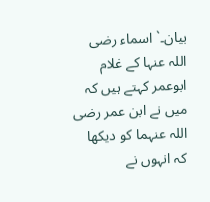بیان۔` اسماء رضی اللہ عنہا کے غلام ابوعمر کہتے ہیں کہ میں نے ابن عمر رضی اللہ عنہما کو دیکھا کہ انہوں نے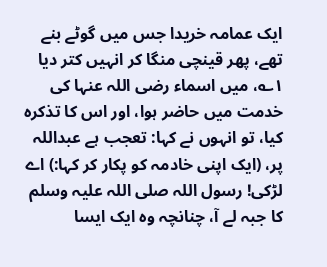ایک عمامہ خریدا جس میں گوٹے بنے تھے، پھر قینچی منگا کر انہیں کتر دیا ۱؎، میں اسماء رضی اللہ عنہا کی خدمت میں حاضر ہوا، اور اس کا تذکرہ کیا، تو انہوں نے کہا: تعجب ہے عبداللہ پر، (ایک اپنی خادمہ کو پکار کر کہا:) اے لڑکی! رسول اللہ صلی اللہ علیہ وسلم کا جبہ لے آ، چنانچہ وہ ایک ایسا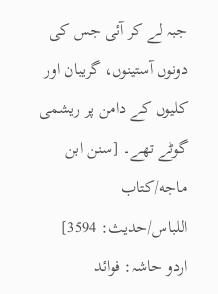جبہ لے کر آئی جس کی دونوں آستینوں، گریبان اور کلیوں کے دامن پر ریشمی گوٹے تھے۔ [سنن ابن ماجه/كتاب اللباس/حدیث: 3594]
اردو حاشہ: فوائد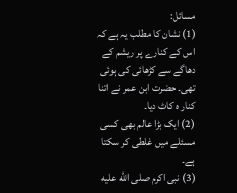مسائل:
(1) نشان کا مطلب یہ ہے کہ اس کے کنارے پر ریشم کے دھاگے سے کڑھائی کی ہوئی تھی۔ حضرت ابن عمر نے اتنا کنار ہ کاٹ دیا۔
(2) ایک بڑا عالم بھی کسی مسئلے میں غلطی کر سکتا ہے۔
(3) نبی اکرم صلى الله عليه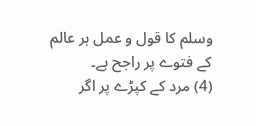وسلم کا قول و عمل ہر عالم کے فتوے پر راجح ہے۔
(4) مرد کے کپڑے پر اگر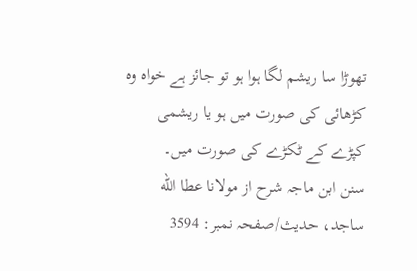تھوڑا سا ریشم لگا ہوا ہو تو جائز ہے خواہ وہ کڑھائی کی صورت میں ہو یا ریشمی کپڑے کے ٹکڑے کی صورت میں۔
سنن ابن ماجہ شرح از مولانا عطا الله ساجد، حدیث/صفحہ نمبر: 3594